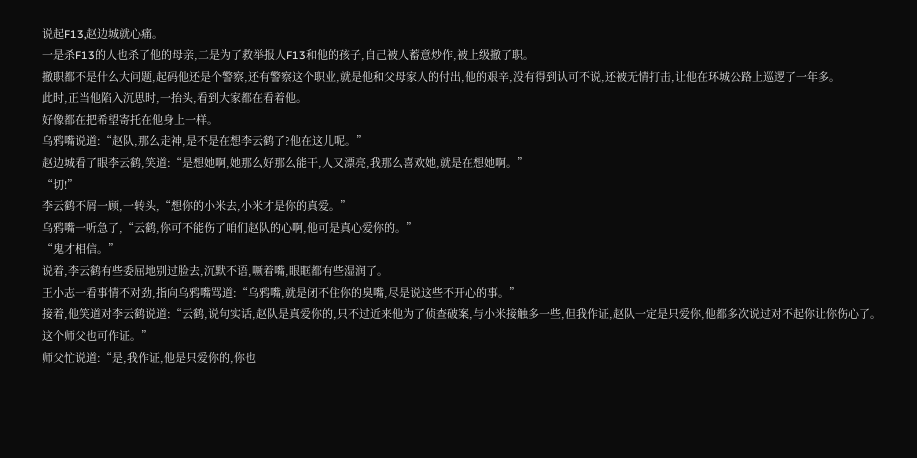说起F13,赵边城就心痛。
一是杀F13的人也杀了他的母亲,二是为了救举报人F13和他的孩子,自己被人蓄意炒作,被上级撤了职。
撤职都不是什么大问题,起码他还是个警察,还有警察这个职业,就是他和父母家人的付出,他的艰辛,没有得到认可不说,还被无情打击,让他在环城公路上巡逻了一年多。
此时,正当他陷入沉思时,一抬头,看到大家都在看着他。
好像都在把希望寄托在他身上一样。
乌鸦嘴说道:“赵队,那么走神,是不是在想李云鹤了?他在这儿呢。”
赵边城看了眼李云鹤,笑道:“是想她啊,她那么好那么能干,人又漂亮,我那么喜欢她,就是在想她啊。”
“切!”
李云鹤不屑一顾,一转头,“想你的小米去,小米才是你的真爱。”
乌鸦嘴一听急了,“云鹤,你可不能伤了咱们赵队的心啊,他可是真心爱你的。”
“鬼才相信。”
说着,李云鹤有些委屈地别过脸去,沉默不语,噘着嘴,眼眶都有些湿润了。
王小志一看事情不对劲,指向乌鸦嘴骂道:“乌鸦嘴,就是闭不住你的臭嘴,尽是说这些不开心的事。”
接着,他笑道对李云鹤说道:“云鹤,说句实话,赵队是真爱你的,只不过近来他为了侦查破案,与小米接触多一些,但我作证,赵队一定是只爱你,他都多次说过对不起你让你伤心了。这个师父也可作证。”
师父忙说道:“是,我作证,他是只爱你的,你也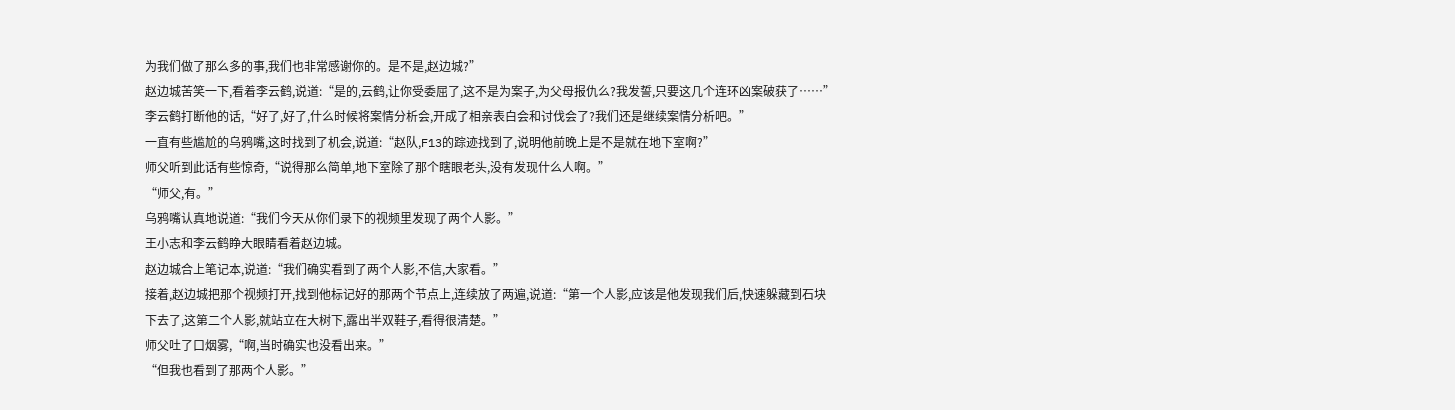为我们做了那么多的事,我们也非常感谢你的。是不是,赵边城?”
赵边城苦笑一下,看着李云鹤,说道:“是的,云鹤,让你受委屈了,这不是为案子,为父母报仇么?我发誓,只要这几个连环凶案破获了……”
李云鹤打断他的话,“好了,好了,什么时候将案情分析会,开成了相亲表白会和讨伐会了?我们还是继续案情分析吧。”
一直有些尴尬的乌鸦嘴,这时找到了机会,说道:“赵队,F13的踪迹找到了,说明他前晚上是不是就在地下室啊?”
师父听到此话有些惊奇,“说得那么简单,地下室除了那个瞎眼老头,没有发现什么人啊。”
“师父,有。”
乌鸦嘴认真地说道:“我们今天从你们录下的视频里发现了两个人影。”
王小志和李云鹤睁大眼睛看着赵边城。
赵边城合上笔记本,说道:“我们确实看到了两个人影,不信,大家看。”
接着,赵边城把那个视频打开,找到他标记好的那两个节点上,连续放了两遍,说道:“第一个人影,应该是他发现我们后,快速躲藏到石块下去了,这第二个人影,就站立在大树下,露出半双鞋子,看得很清楚。”
师父吐了口烟雾,“啊,当时确实也没看出来。”
“但我也看到了那两个人影。”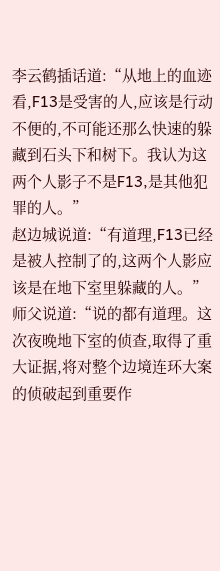李云鹤插话道:“从地上的血迹看,F13是受害的人,应该是行动不便的,不可能还那么快速的躲藏到石头下和树下。我认为这两个人影子不是F13,是其他犯罪的人。”
赵边城说道:“有道理,F13已经是被人控制了的,这两个人影应该是在地下室里躲藏的人。”
师父说道:“说的都有道理。这次夜晚地下室的侦查,取得了重大证据,将对整个边境连环大案的侦破起到重要作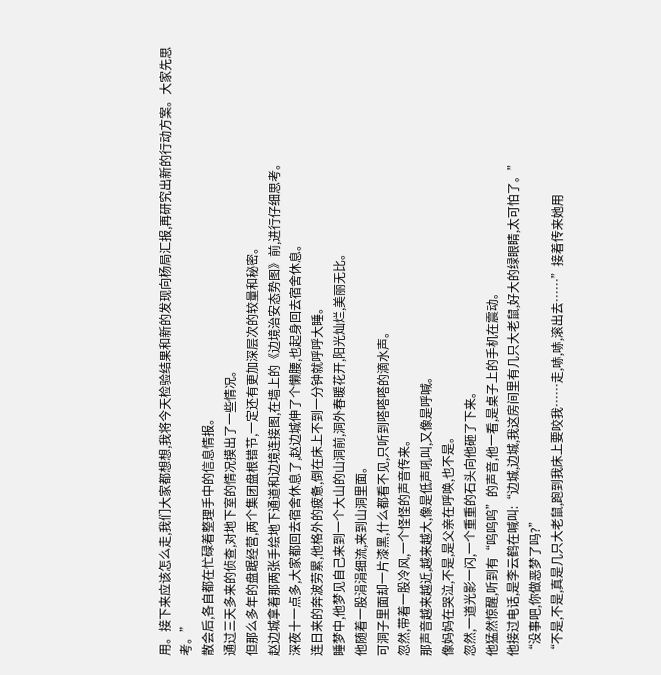用。接下来应该怎么走,我们大家都想想,我将今天检验结果和新的发现向杨局汇报,再研究出新的行动方案。大家先思考。”
散会后,各自都在忙碌着整理手中的信息情报。
通过三天多来的侦查,对地下室的情况摸出了一些情况。
但那么多年的盘踞经营,两个集团盘根错节,一定还有更加深层次的较量和秘密。
赵边城拿着那两张手绘地下通道和边境连接图,在墙上的《边境治安态势图》前,进行仔细思考。
深夜十一点多,大家都回去宿舍休息了,赵边城伸了个懒腰,也起身回去宿舍休息。
连日来的奔波劳累,他格外的疲惫,倒在床上不到一分钟就呼呼大睡。
睡梦中,他梦见自己来到一个大山的山洞前,洞外春暖花开,阳光灿烂,美丽无比。
他随着一股涓涓细流,来到山洞里面。
可洞子里面却一片漆黑,什么都看不见,只听到嗒嗒嗒的滴水声。
忽然,带着一股冷风,一个怪怪的声音传来。
那声音越来越近,越来越大,像是低声吼叫,又像是呼喊。
像妈妈在哭泣,不是,是父亲在呼唤,也不是。
忽然,一道光影一闪,一个重重的石头向他砸了下来。
他猛然惊醒,听到有“呜呜呜”的声音,他一看,是桌子上的手机在震动。
他接过电话,是李云鹤在喊叫:“边城,边城,我这房间里有几只大老鼠,好大的绿眼睛,太可怕了。”
“没事吧,你做恶梦了吗?”
“不是,不是,真是几只大老鼠,跑到我床上要咬我……走,哧,哧,滚出去……”接着传来她用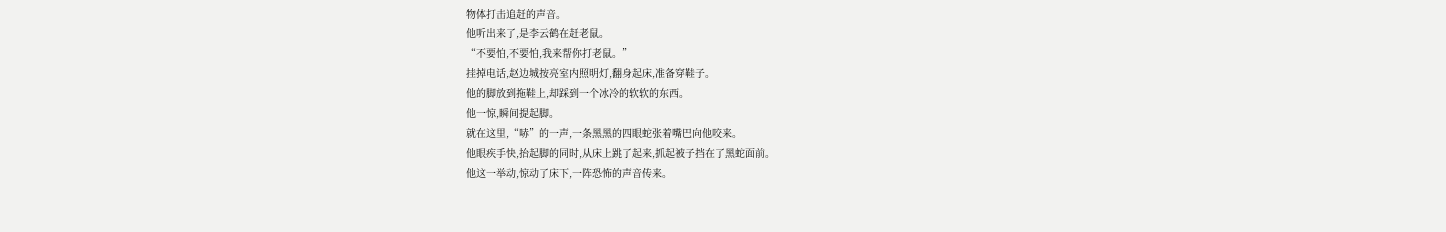物体打击追赶的声音。
他听出来了,是李云鹤在赶老鼠。
“不要怕,不要怕,我来帮你打老鼠。”
挂掉电话,赵边城按亮室内照明灯,翻身起床,准备穿鞋子。
他的脚放到拖鞋上,却踩到一个冰冷的软软的东西。
他一惊,瞬间提起脚。
就在这里,“哧”的一声,一条黑黑的四眼蛇张着嘴巴向他咬来。
他眼疾手快,抬起脚的同时,从床上跳了起来,抓起被子挡在了黑蛇面前。
他这一举动,惊动了床下,一阵恐怖的声音传来。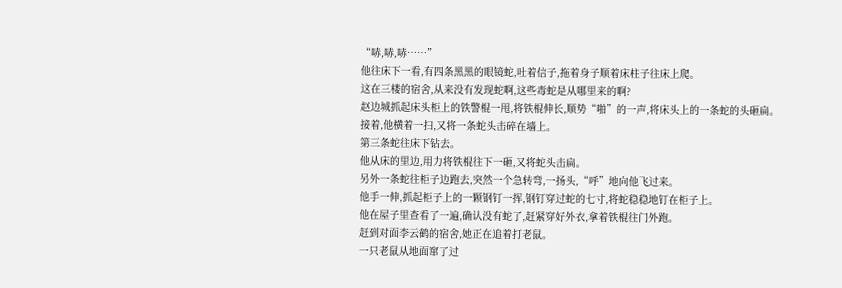“哧,哧,哧……”
他往床下一看,有四条黑黑的眼镜蛇,吐着信子,拖着身子顺着床柱子往床上爬。
这在三楼的宿舍,从来没有发现蛇啊,这些毒蛇是从哪里来的啊?
赵边城抓起床头柜上的铁警棍一甩,将铁棍伸长,顺势“啪”的一声,将床头上的一条蛇的头砸扁。
接着,他横着一扫,又将一条蛇头击碎在墙上。
第三条蛇往床下钻去。
他从床的里边,用力将铁棍往下一砸,又将蛇头击扁。
另外一条蛇往柜子边跑去,突然一个急转弯,一扬头,“呼”地向他飞过来。
他手一伸,抓起柜子上的一颗钢钉一挥,钢钉穿过蛇的七寸,将蛇稳稳地钉在柜子上。
他在屋子里查看了一遍,确认没有蛇了,赶紧穿好外衣,拿着铁棍往门外跑。
赶到对面李云鹤的宿舍,她正在追着打老鼠。
一只老鼠从地面窜了过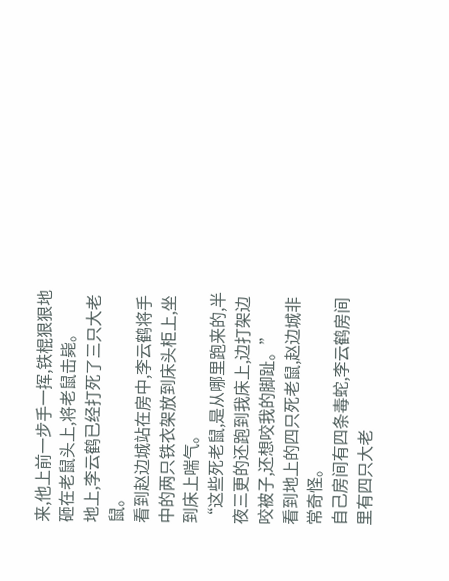来,他上前一步手一挥,铁棍狠狠地砸在老鼠头上,将老鼠击毙。
地上,李云鹤已经打死了三只大老鼠。
看到赵边城站在房中,李云鹤将手中的两只铁衣架放到床头柜上,坐到床上喘气。
“这些死老鼠,是从哪里跑来的,半夜三更的还跑到我床上,边打架边咬被子,还想咬我的脚趾。”
看到地上的四只死老鼠,赵边城非常奇怪。
自己房间有四条毒蛇,李云鹤房间里有四只大老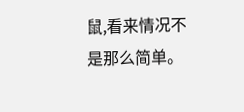鼠,看来情况不是那么简单。